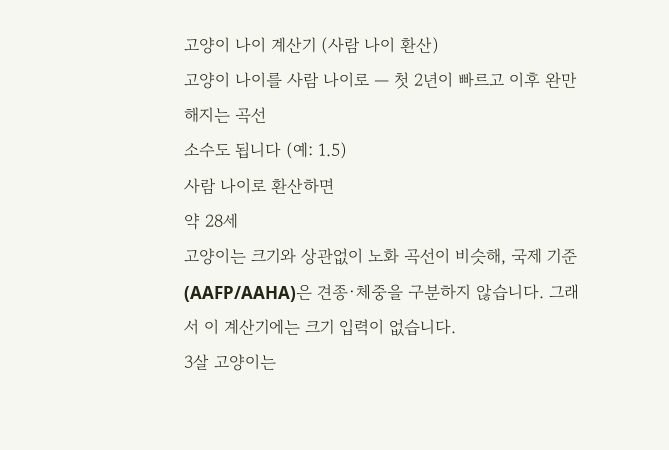고양이 나이 계산기 (사람 나이 환산)
고양이 나이를 사람 나이로 — 첫 2년이 빠르고 이후 완만해지는 곡선
소수도 됩니다 (예: 1.5)
사람 나이로 환산하면
약 28세
고양이는 크기와 상관없이 노화 곡선이 비슷해, 국제 기준(AAFP/AAHA)은 견종·체중을 구분하지 않습니다. 그래서 이 계산기에는 크기 입력이 없습니다.
3살 고양이는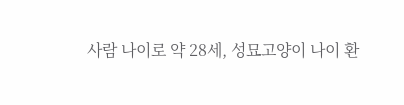사람 나이로 약 28세, 성묘고양이 나이 환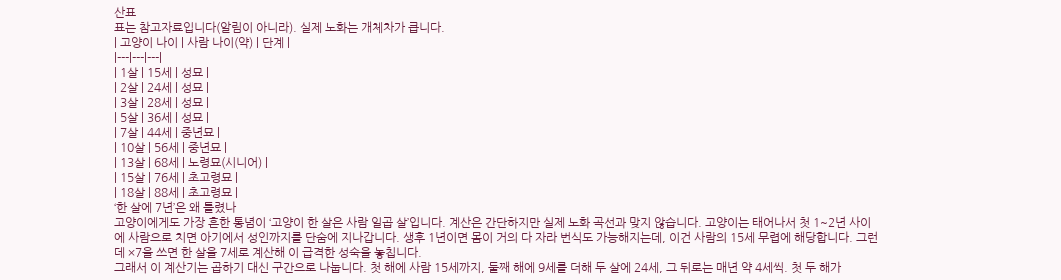산표
표는 참고자료입니다(알림이 아니라). 실제 노화는 개체차가 큽니다.
| 고양이 나이 | 사람 나이(약) | 단계 |
|---|---|---|
| 1살 | 15세 | 성묘 |
| 2살 | 24세 | 성묘 |
| 3살 | 28세 | 성묘 |
| 5살 | 36세 | 성묘 |
| 7살 | 44세 | 중년묘 |
| 10살 | 56세 | 중년묘 |
| 13살 | 68세 | 노령묘(시니어) |
| 15살 | 76세 | 초고령묘 |
| 18살 | 88세 | 초고령묘 |
‘한 살에 7년’은 왜 틀렸나
고양이에게도 가장 흔한 통념이 ‘고양이 한 살은 사람 일곱 살’입니다. 계산은 간단하지만 실제 노화 곡선과 맞지 않습니다. 고양이는 태어나서 첫 1~2년 사이에 사람으로 치면 아기에서 성인까지를 단숨에 지나갑니다. 생후 1년이면 몸이 거의 다 자라 번식도 가능해지는데, 이건 사람의 15세 무렵에 해당합니다. 그런데 ×7을 쓰면 한 살을 7세로 계산해 이 급격한 성숙을 놓칩니다.
그래서 이 계산기는 곱하기 대신 구간으로 나눕니다. 첫 해에 사람 15세까지, 둘째 해에 9세를 더해 두 살에 24세, 그 뒤로는 매년 약 4세씩. 첫 두 해가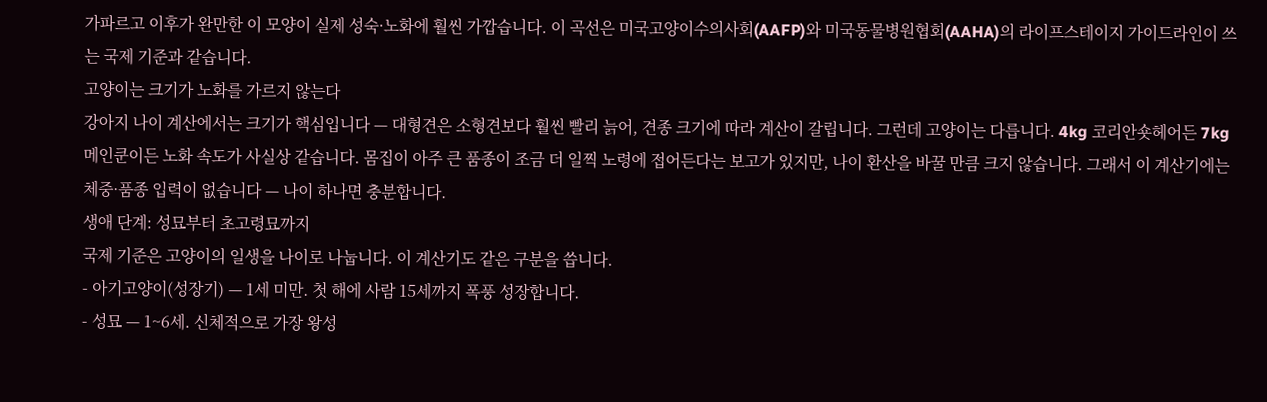가파르고 이후가 완만한 이 모양이 실제 성숙·노화에 훨씬 가깝습니다. 이 곡선은 미국고양이수의사회(AAFP)와 미국동물병원협회(AAHA)의 라이프스테이지 가이드라인이 쓰는 국제 기준과 같습니다.
고양이는 크기가 노화를 가르지 않는다
강아지 나이 계산에서는 크기가 핵심입니다 — 대형견은 소형견보다 훨씬 빨리 늙어, 견종 크기에 따라 계산이 갈립니다. 그런데 고양이는 다릅니다. 4kg 코리안숏헤어든 7kg 메인쿤이든 노화 속도가 사실상 같습니다. 몸집이 아주 큰 품종이 조금 더 일찍 노령에 접어든다는 보고가 있지만, 나이 환산을 바꿀 만큼 크지 않습니다. 그래서 이 계산기에는 체중·품종 입력이 없습니다 — 나이 하나면 충분합니다.
생애 단계: 성묘부터 초고령묘까지
국제 기준은 고양이의 일생을 나이로 나눕니다. 이 계산기도 같은 구분을 씁니다.
- 아기고양이(성장기) — 1세 미만. 첫 해에 사람 15세까지 폭풍 성장합니다.
- 성묘 — 1~6세. 신체적으로 가장 왕성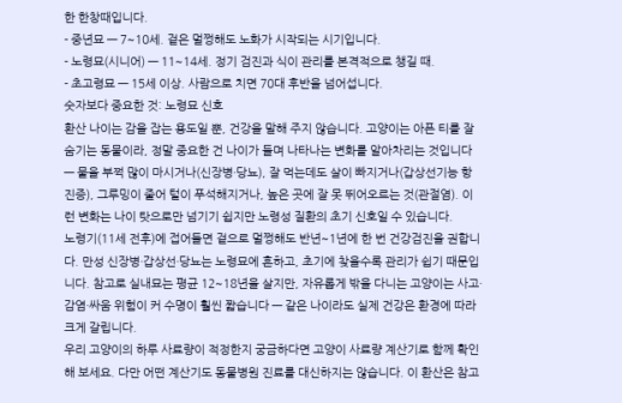한 한창때입니다.
- 중년묘 — 7~10세. 겉은 멀쩡해도 노화가 시작되는 시기입니다.
- 노령묘(시니어) — 11~14세. 정기 검진과 식이 관리를 본격적으로 챙길 때.
- 초고령묘 — 15세 이상. 사람으로 치면 70대 후반을 넘어섭니다.
숫자보다 중요한 것: 노령묘 신호
환산 나이는 감을 잡는 용도일 뿐, 건강을 말해 주지 않습니다. 고양이는 아픈 티를 잘 숨기는 동물이라, 정말 중요한 건 나이가 들며 나타나는 변화를 알아차리는 것입니다 — 물을 부쩍 많이 마시거나(신장병·당뇨), 잘 먹는데도 살이 빠지거나(갑상선기능 항진증), 그루밍이 줄어 털이 푸석해지거나, 높은 곳에 잘 못 뛰어오르는 것(관절염). 이런 변화는 나이 탓으로만 넘기기 쉽지만 노령성 질환의 초기 신호일 수 있습니다.
노령기(11세 전후)에 접어들면 겉으로 멀쩡해도 반년~1년에 한 번 건강검진을 권합니다. 만성 신장병·갑상선·당뇨는 노령묘에 흔하고, 초기에 찾을수록 관리가 쉽기 때문입니다. 참고로 실내묘는 평균 12~18년을 살지만, 자유롭게 밖을 다니는 고양이는 사고·감염·싸움 위험이 커 수명이 훨씬 짧습니다 — 같은 나이라도 실제 건강은 환경에 따라 크게 갈립니다.
우리 고양이의 하루 사료량이 적정한지 궁금하다면 고양이 사료량 계산기로 함께 확인해 보세요. 다만 어떤 계산기도 동물병원 진료를 대신하지는 않습니다. 이 환산은 참고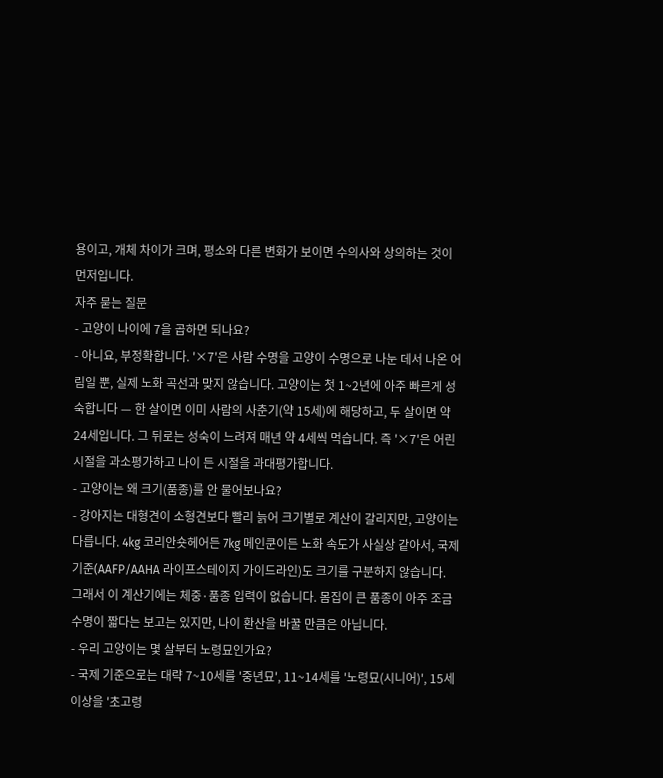용이고, 개체 차이가 크며, 평소와 다른 변화가 보이면 수의사와 상의하는 것이 먼저입니다.
자주 묻는 질문
- 고양이 나이에 7을 곱하면 되나요?
- 아니요, 부정확합니다. '×7'은 사람 수명을 고양이 수명으로 나눈 데서 나온 어림일 뿐, 실제 노화 곡선과 맞지 않습니다. 고양이는 첫 1~2년에 아주 빠르게 성숙합니다 — 한 살이면 이미 사람의 사춘기(약 15세)에 해당하고, 두 살이면 약 24세입니다. 그 뒤로는 성숙이 느려져 매년 약 4세씩 먹습니다. 즉 '×7'은 어린 시절을 과소평가하고 나이 든 시절을 과대평가합니다.
- 고양이는 왜 크기(품종)를 안 물어보나요?
- 강아지는 대형견이 소형견보다 빨리 늙어 크기별로 계산이 갈리지만, 고양이는 다릅니다. 4kg 코리안숏헤어든 7kg 메인쿤이든 노화 속도가 사실상 같아서, 국제 기준(AAFP/AAHA 라이프스테이지 가이드라인)도 크기를 구분하지 않습니다. 그래서 이 계산기에는 체중·품종 입력이 없습니다. 몸집이 큰 품종이 아주 조금 수명이 짧다는 보고는 있지만, 나이 환산을 바꿀 만큼은 아닙니다.
- 우리 고양이는 몇 살부터 노령묘인가요?
- 국제 기준으로는 대략 7~10세를 '중년묘', 11~14세를 '노령묘(시니어)', 15세 이상을 '초고령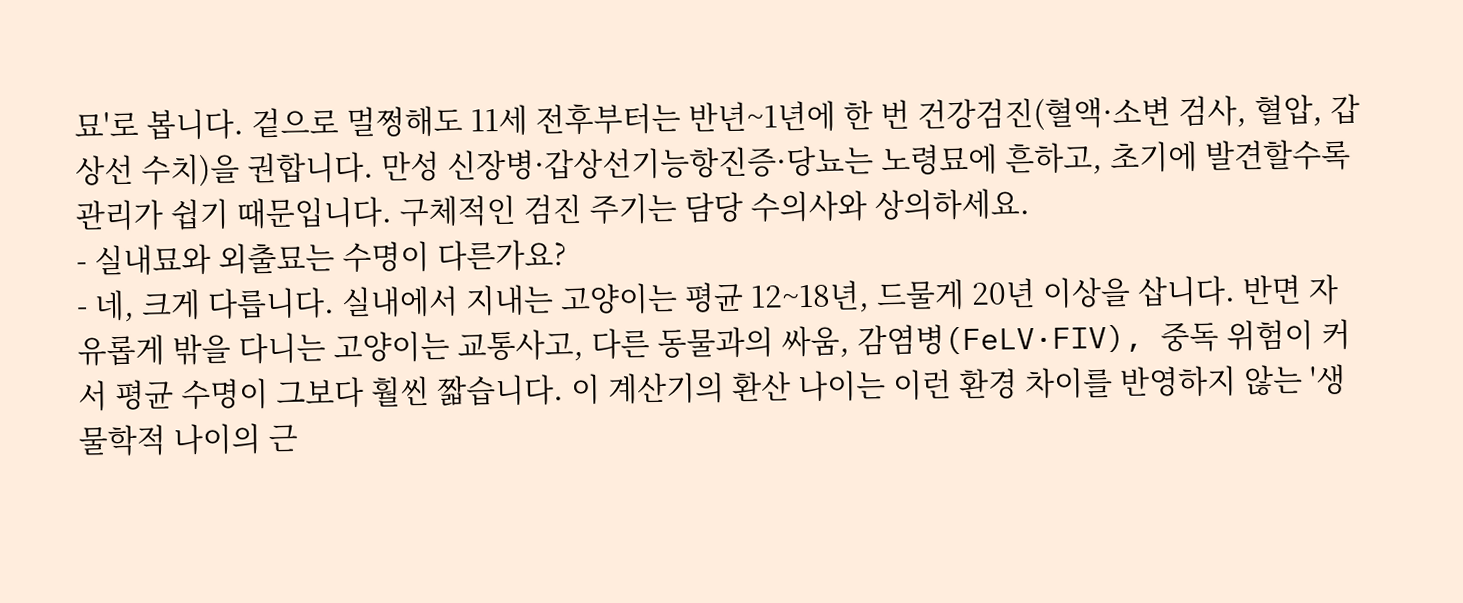묘'로 봅니다. 겉으로 멀쩡해도 11세 전후부터는 반년~1년에 한 번 건강검진(혈액·소변 검사, 혈압, 갑상선 수치)을 권합니다. 만성 신장병·갑상선기능항진증·당뇨는 노령묘에 흔하고, 초기에 발견할수록 관리가 쉽기 때문입니다. 구체적인 검진 주기는 담당 수의사와 상의하세요.
- 실내묘와 외출묘는 수명이 다른가요?
- 네, 크게 다릅니다. 실내에서 지내는 고양이는 평균 12~18년, 드물게 20년 이상을 삽니다. 반면 자유롭게 밖을 다니는 고양이는 교통사고, 다른 동물과의 싸움, 감염병(FeLV·FIV), 중독 위험이 커서 평균 수명이 그보다 훨씬 짧습니다. 이 계산기의 환산 나이는 이런 환경 차이를 반영하지 않는 '생물학적 나이의 근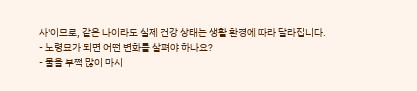사'이므로, 같은 나이라도 실제 건강 상태는 생활 환경에 따라 달라집니다.
- 노령묘가 되면 어떤 변화를 살펴야 하나요?
- 물을 부쩍 많이 마시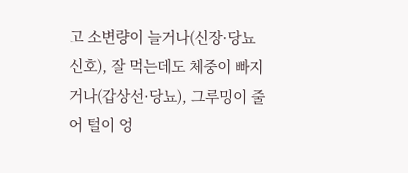고 소변량이 늘거나(신장·당뇨 신호), 잘 먹는데도 체중이 빠지거나(갑상선·당뇨), 그루밍이 줄어 털이 엉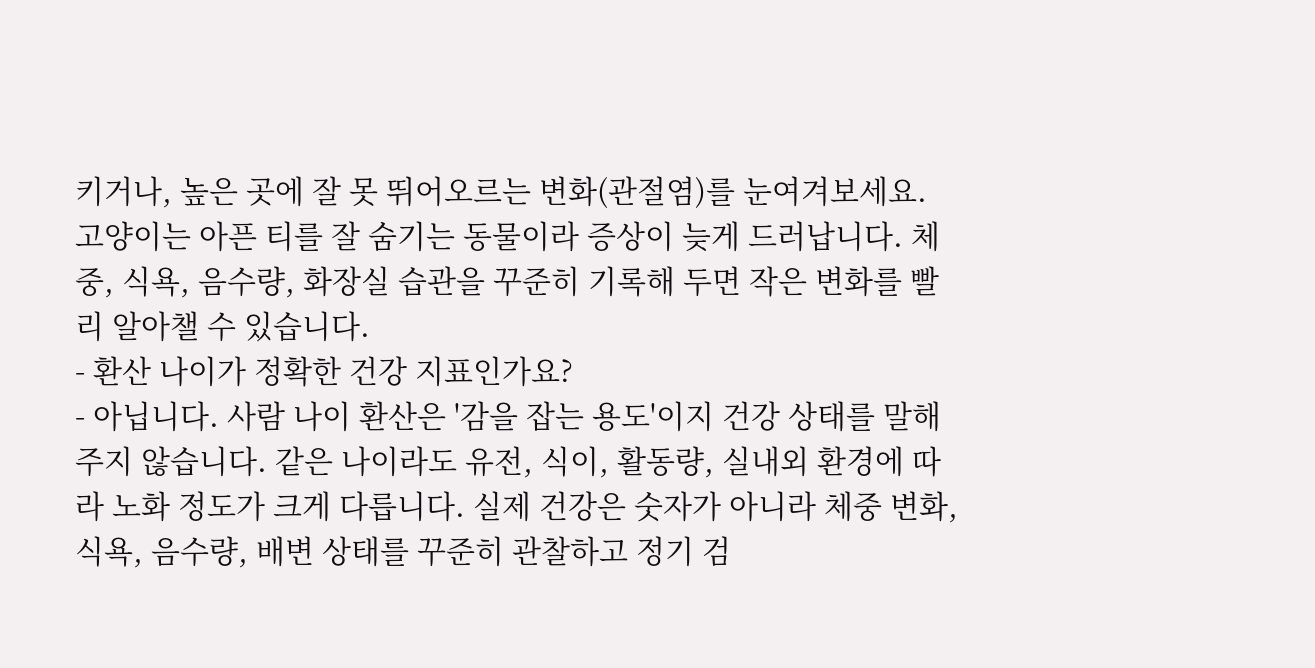키거나, 높은 곳에 잘 못 뛰어오르는 변화(관절염)를 눈여겨보세요. 고양이는 아픈 티를 잘 숨기는 동물이라 증상이 늦게 드러납니다. 체중, 식욕, 음수량, 화장실 습관을 꾸준히 기록해 두면 작은 변화를 빨리 알아챌 수 있습니다.
- 환산 나이가 정확한 건강 지표인가요?
- 아닙니다. 사람 나이 환산은 '감을 잡는 용도'이지 건강 상태를 말해 주지 않습니다. 같은 나이라도 유전, 식이, 활동량, 실내외 환경에 따라 노화 정도가 크게 다릅니다. 실제 건강은 숫자가 아니라 체중 변화, 식욕, 음수량, 배변 상태를 꾸준히 관찰하고 정기 검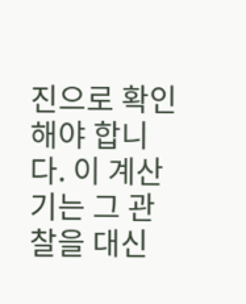진으로 확인해야 합니다. 이 계산기는 그 관찰을 대신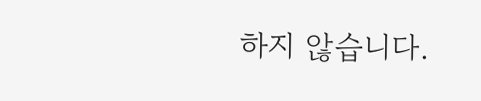하지 않습니다.